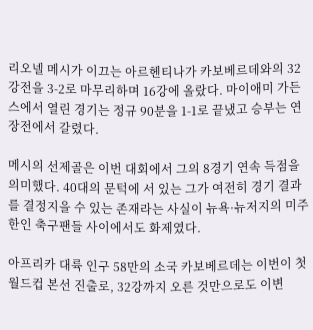리오넬 메시가 이끄는 아르헨티나가 카보베르데와의 32강전을 3-2로 마무리하며 16강에 올랐다. 마이애미 가든스에서 열린 경기는 정규 90분을 1-1로 끝냈고 승부는 연장전에서 갈렸다.

메시의 선제골은 이번 대회에서 그의 8경기 연속 득점을 의미했다. 40대의 문턱에 서 있는 그가 여전히 경기 결과를 결정지을 수 있는 존재라는 사실이 뉴욕·뉴저지의 미주 한인 축구팬들 사이에서도 화제였다.

아프리카 대륙 인구 58만의 소국 카보베르데는 이번이 첫 월드컵 본선 진출로, 32강까지 오른 것만으로도 이변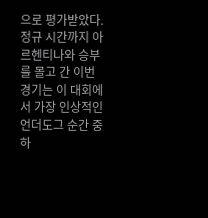으로 평가받았다. 정규 시간까지 아르헨티나와 승부를 몰고 간 이번 경기는 이 대회에서 가장 인상적인 언더도그 순간 중 하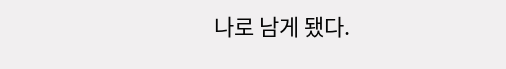나로 남게 됐다.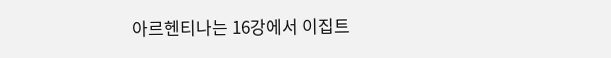아르헨티나는 16강에서 이집트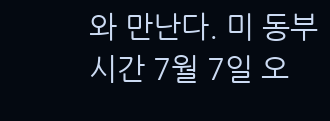와 만난다. 미 동부시간 7월 7일 오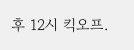후 12시 킥오프.